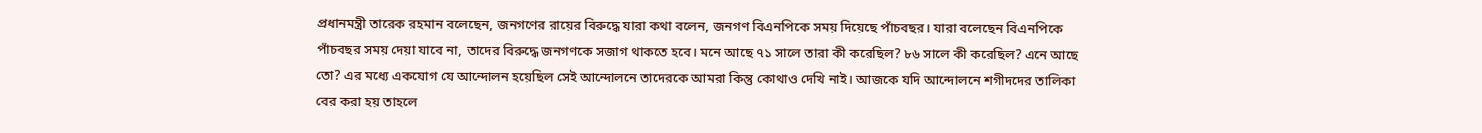প্রধানমন্ত্রী তারেক রহমান বলেছেন, জনগণের রায়ের বিরুদ্ধে যারা কথা বলেন, জনগণ বিএনপিকে সময় দিয়েছে পাঁচবছর। যারা বলেছেন বিএনপিকে পাঁচবছর সময় দেয়া যাবে না, তাদের বিরুদ্ধে জনগণকে সজাগ থাকতে হবে। মনে আছে ৭১ সালে তারা কী করেছিল? ৮৬ সালে কী করেছিল? এনে আছে তো? এর মধ্যে একযোগ যে আন্দোলন হয়েছিল সেই আন্দোলনে তাদেরকে আমরা কিন্তু কোথাও দেখি নাই। আজকে যদি আন্দোলনে শগীদদের তালিকা বের করা হয় তাহলে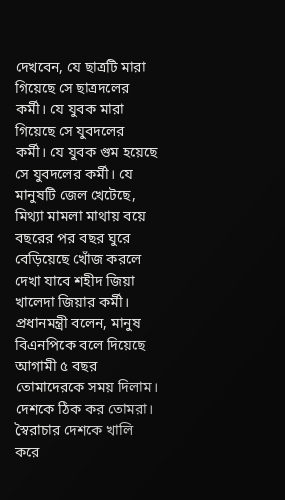দেখবেন, যে ছাত্রটি মারা গিয়েছে সে ছাত্রদলের কর্মী। যে যুবক মারা গিয়েছে সে যুবদলের কর্মী। যে যুবক গুম হয়েছে সে যুবদলের কর্মী। যে মানুষটি জেল খেটেছে, মিথ্যা মামলা মাথায় বয়ে বছরের পর বছর ঘুরে বেড়িয়েছে খোঁজ করলে দেখা যাবে শহীদ জিয়া খালেদা জিয়ার কর্মী।
প্রধানমন্ত্রী বলেন, মানুষ বিএনপিকে বলে দিয়েছে আগামী ৫ বছর তোমাদেরকে সময় দিলাম। দেশকে ঠিক কর তোমরা। স্বৈরাচার দেশকে খালি করে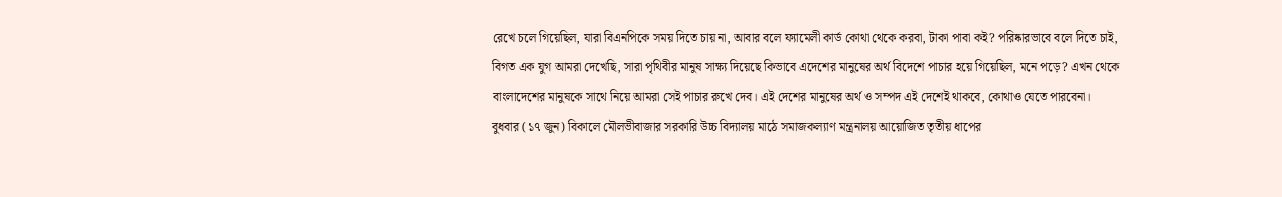রেখে চলে গিয়েছিল, যারা বিএনপিকে সময় দিতে চায় না, আবার বলে ফ্যামেলী কার্ড কোথা থেকে করবা, টাকা পাবা কই? পরিষ্কারভাবে বলে দিতে চাই, বিগত এক যুগ আমরা দেখেছি, সারা পৃথিবীর মানুষ সাক্ষ্য দিয়েছে কিভাবে এদেশের মানুষের অর্থ বিদেশে পাচার হয়ে গিয়েছিল, মনে পড়ে? এখন থেকে বাংলাদেশের মানুষকে সাথে নিয়ে আমরা সেই পাচার রুখে দেব। এই দেশের মানুষের অর্থ ও সম্পদ এই দেশেই থাকবে, কোথাও যেতে পারবেনা।
বুধবার (১৭ জুন) বিকালে মৌলভীবাজার সরকারি উচ্চ বিদ্যালয় মাঠে সমাজকল্যাণ মন্ত্রনালয় আয়োজিত তৃতীয় ধাপের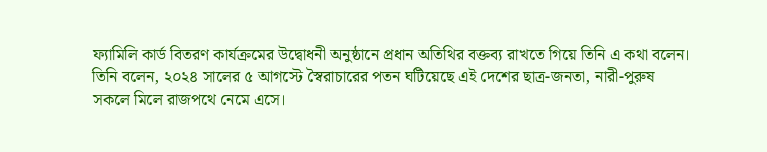ফ্যামিলি কার্ড বিতরণ কার্যক্রমের উদ্বোধনী অনুষ্ঠানে প্রধান অতিথির বক্তব্য রাখতে গিয়ে তিনি এ কথা বলেন।
তিনি বলেন, ২০২৪ সালের ৫ আগস্টে স্বৈরাচারের পতন ঘটিয়েছে এই দেশের ছাত্র-জনতা, নারী-পুরুষ সকলে মিলে রাজপথে নেমে এসে।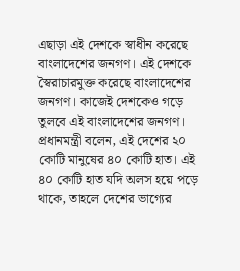এছাড়া এই দেশকে স্বাধীন করেছে বাংলাদেশের জনগণ। এই দেশকে স্বৈরাচারমুক্ত করেছে বাংলাদেশের জনগণ। কাজেই দেশকেও গড়ে তুলবে এই বাংলাদেশের জনগণ।
প্রধানমন্ত্রী বলেন, এই দেশের ২০ কোটি মানুষের ৪০ কোটি হাত। এই ৪০ কোটি হাত যদি অলস হয়ে পড়ে থাকে, তাহলে দেশের ভাগ্যের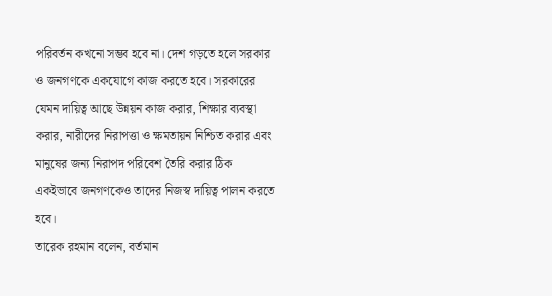পরিবর্তন কখনো সম্ভব হবে না। দেশ গড়তে হলে সরকার ও জনগণকে একযোগে কাজ করতে হবে। সরকারের যেমন দায়িত্ব আছে উন্নয়ন কাজ করার, শিক্ষার ব্যবস্থা করার, নারীদের নিরাপত্তা ও ক্ষমতায়ন নিশ্চিত করার এবং মানুষের জন্য নিরাপদ পরিবেশ তৈরি করার ঠিক একইভাবে জনগণকেও তাদের নিজস্ব দায়িত্ব পালন করতে হবে।
তারেক রহমান বলেন, বর্তমান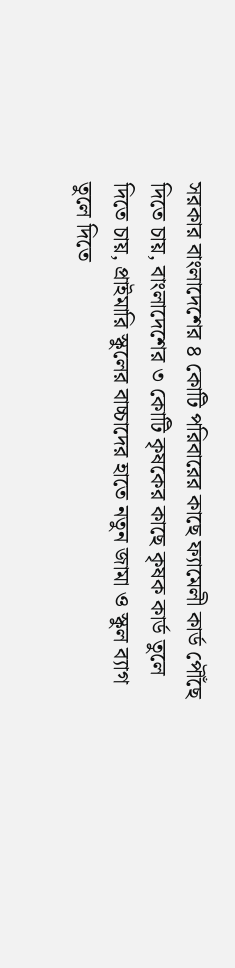সরকার বাংলাদেশের ৪ কোটি পরিবারের কাছে ফ্যামেলী কার্ড পৌঁছে দিতে চায়, বাংলাদেশের ৩ কোটি কৃষকের কাছে কৃষক কার্ড তুলে দিতে চায়, প্রাইমারি স্কুলের বাচ্চাদের হাতে নতুন জামা ও স্কুল ব্যাগ তুলে দিতে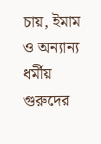চায়, ইমাম ও অন্যান্য ধর্মীয় গুরুদের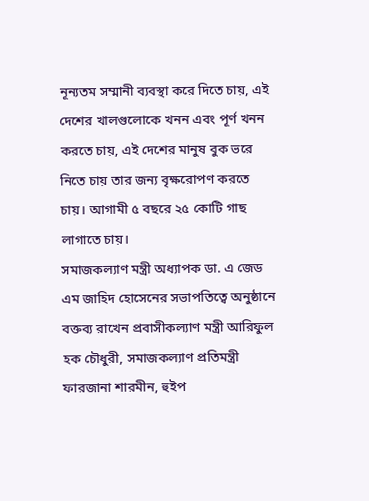নূন্যতম সম্মানী ব্যবস্থা করে দিতে চায়, এই দেশের খালগুলোকে খনন এবং পূর্ণ খনন করতে চায়, এই দেশের মানুষ বুক ভরে নিতে চায় তার জন্য বৃক্ষরোপণ করতে চায়। আগামী ৫ বছরে ২৫ কোটি গাছ লাগাতে চায়।
সমাজকল্যাণ মন্ত্রী অধ্যাপক ডা. এ জেড এম জাহিদ হোসেনের সভাপতিত্বে অনুষ্ঠানে বক্তব্য রাখেন প্রবাসীকল্যাণ মন্ত্রী আরিফুল হক চৌধুরী, সমাজকল্যাণ প্রতিমন্ত্রী ফারজানা শারমীন, হুইপ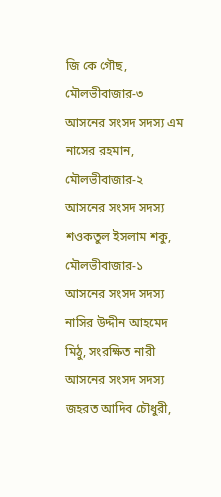জি কে গৌছ, মৌলভীবাজার-৩ আসনের সংসদ সদস্য এম নাসের রহমান, মৌলভীবাজার-২ আসনের সংসদ সদস্য শওকতুল ইসলাম শকু, মৌলভীবাজার-১ আসনের সংসদ সদস্য নাসির উদ্দীন আহমেদ মিঠু, সংরক্ষিত নারী আসনের সংসদ সদস্য জহরত আদিব চৌধুরী,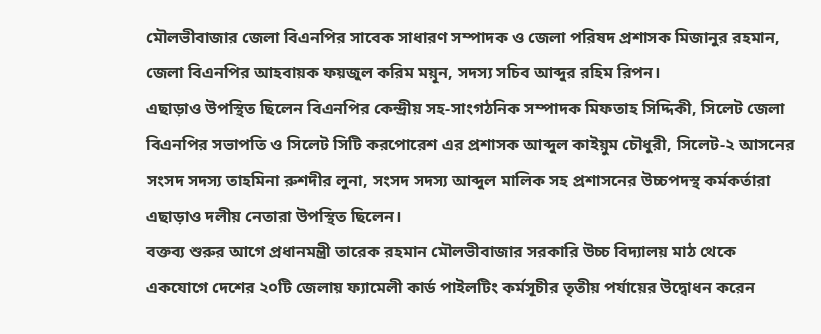মৌলভীবাজার জেলা বিএনপির সাবেক সাধারণ সম্পাদক ও জেলা পরিষদ প্রশাসক মিজানুর রহমান, জেলা বিএনপির আহবায়ক ফয়জুল করিম ময়ূন, সদস্য সচিব আব্দুর রহিম রিপন।
এছাড়াও উপস্থিত ছিলেন বিএনপির কেন্দ্রীয় সহ-সাংগঠনিক সম্পাদক মিফতাহ সিদ্দিকী, সিলেট জেলা বিএনপির সভাপতি ও সিলেট সিটি করপোরেশ এর প্রশাসক আব্দুল কাইয়ুম চৌধুরী, সিলেট-২ আসনের সংসদ সদস্য তাহমিনা রুশদীর লুনা, সংসদ সদস্য আব্দুল মালিক সহ প্রশাসনের উচ্চপদস্থ কর্মকর্তারা এছাড়াও দলীয় নেতারা উপস্থিত ছিলেন।
বক্তব্য শুরুর আগে প্রধানমন্ত্রী তারেক রহমান মৌলভীবাজার সরকারি উচ্চ বিদ্যালয় মাঠ থেকে একযোগে দেশের ২০টি জেলায় ফ্যামেলী কার্ড পাইলটিং কর্মসূচীর তৃতীয় পর্যায়ের উদ্বোধন করেন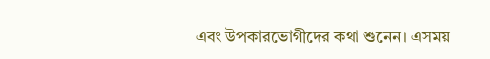এবং উপকারভোগীদের কথা শুনেন। এসময়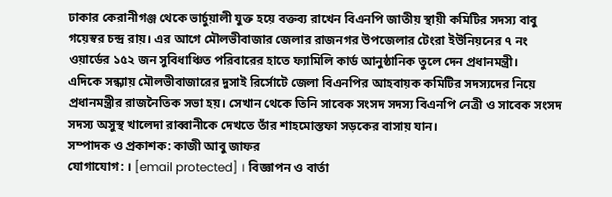ঢাকার কেরানীগঞ্জ থেকে ভার্চুয়ালী যুক্ত হয়ে বক্তব্য রাখেন বিএনপি জাতীয় স্থায়ী কমিটির সদস্য বাবু গয়েস্বর চন্দ্র রায়। এর আগে মৌলভীবাজার জেলার রাজনগর উপজেলার টেংরা ইউনিয়নের ৭ নং ওয়ার্ডের ১৫২ জন সুবিধাঞ্চিত পরিবারের হাতে ফ্যামিলি কার্ড আনুষ্ঠানিক তুলে দেন প্রধানমন্ত্রী।
এদিকে সন্ধ্যায় মৌলভীবাজারের দুসাই রির্সোটে জেলা বিএনপির আহবায়ক কমিটির সদস্যদের নিয়ে প্রধানমন্ত্রীর রাজনৈতিক সভা হয়। সেখান থেকে তিনি সাবেক সংসদ সদস্য বিএনপি নেত্রী ও সাবেক সংসদ সদস্য অসুস্থ খালেদা রাব্বানীকে দেখতে তাঁর শাহমোস্তফা সড়কের বাসায় যান।
সম্পাদক ও প্রকাশক: কাজী আবু জাফর
যোগাযোগ: । [email protected] । বিজ্ঞাপন ও বার্তা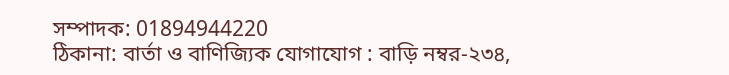সম্পাদক: 01894944220
ঠিকানা: বার্তা ও বাণিজ্যিক যোগাযোগ : বাড়ি নম্বর-২৩৪,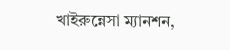খাইরুন্নেসা ম্যানশন,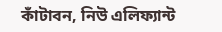কাঁটাবন, নিউ এলিফ্যান্ট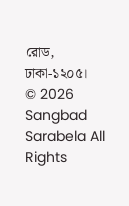রোড, ঢাকা-১২০৫।
© 2026 Sangbad Sarabela All Rights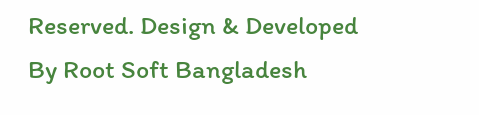Reserved. Design & Developed By Root Soft Bangladesh